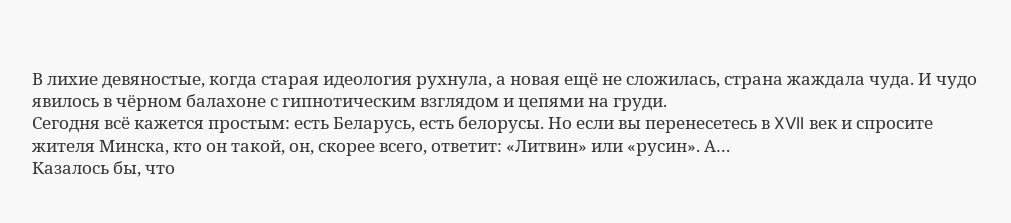В лихие девяностые, когда старая идеология рухнула, а новая ещё не сложилась, страна жаждала чуда. И чудо явилось в чёрном балахоне с гипнотическим взглядом и цепями на груди.
Сегодня всё кажется простым: есть Беларусь, есть белорусы. Но если вы перенесетесь в XVII век и спросите жителя Минска, кто он такой, он, скорее всего, ответит: «Литвин» или «русин». А…
Казалось бы, что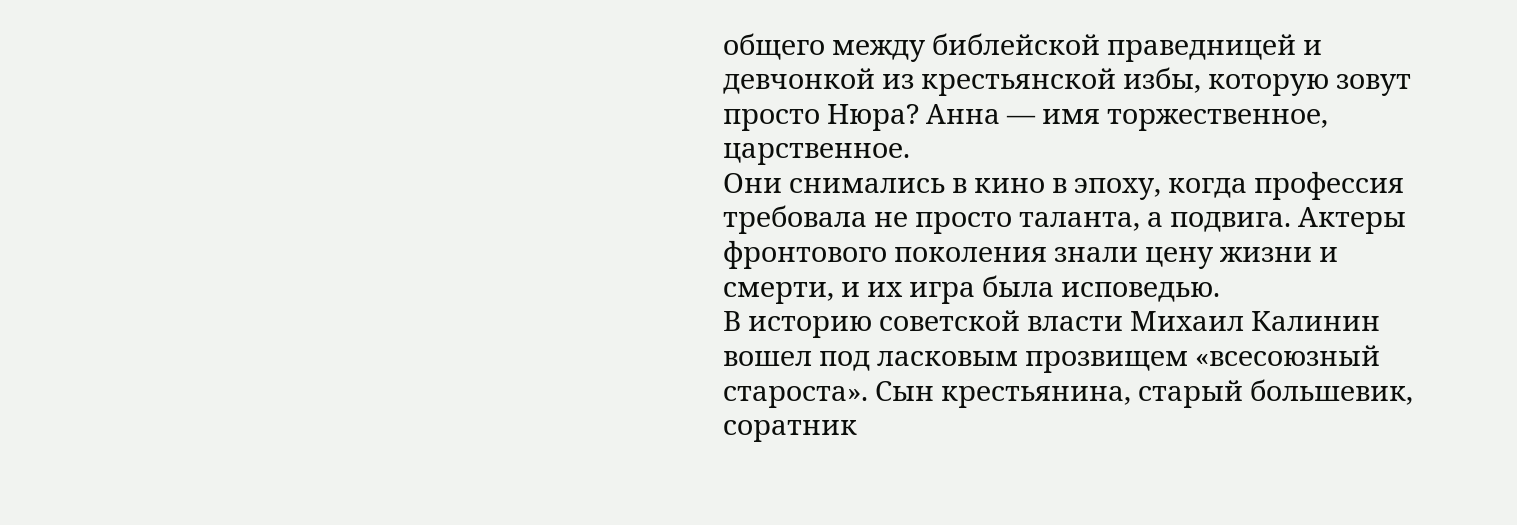общего между библейской праведницей и девчонкой из крестьянской избы, которую зовут просто Нюра? Анна — имя торжественное, царственное.
Они снимались в кино в эпоху, когда профессия требовала не просто таланта, а подвига. Актеры фронтового поколения знали цену жизни и смерти, и их игра была исповедью.
В историю советской власти Михаил Калинин вошел под ласковым прозвищем «всесоюзный староста». Сын крестьянина, старый большевик, соратник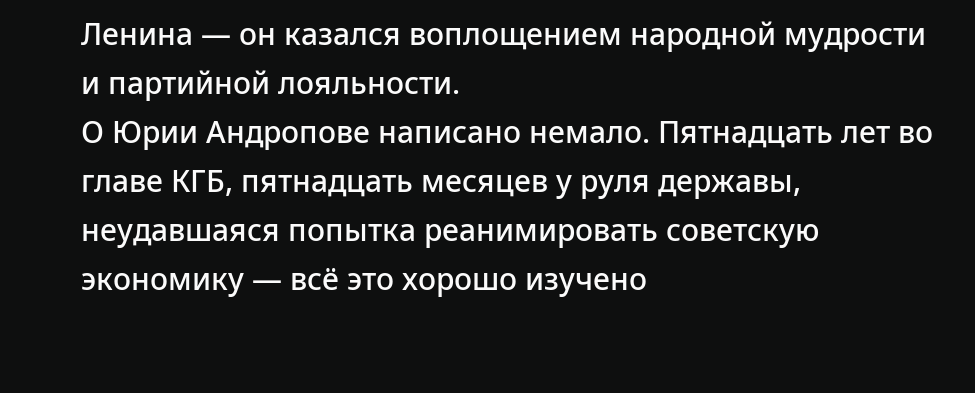Ленина — он казался воплощением народной мудрости и партийной лояльности.
О Юрии Андропове написано немало. Пятнадцать лет во главе КГБ, пятнадцать месяцев у руля державы, неудавшаяся попытка реанимировать советскую экономику — всё это хорошо изучено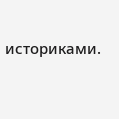историками.